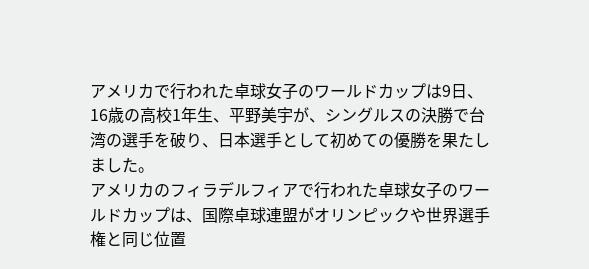アメリカで行われた卓球女子のワールドカップは9日、16歳の高校1年生、平野美宇が、シングルスの決勝で台湾の選手を破り、日本選手として初めての優勝を果たしました。
アメリカのフィラデルフィアで行われた卓球女子のワールドカップは、国際卓球連盟がオリンピックや世界選手権と同じ位置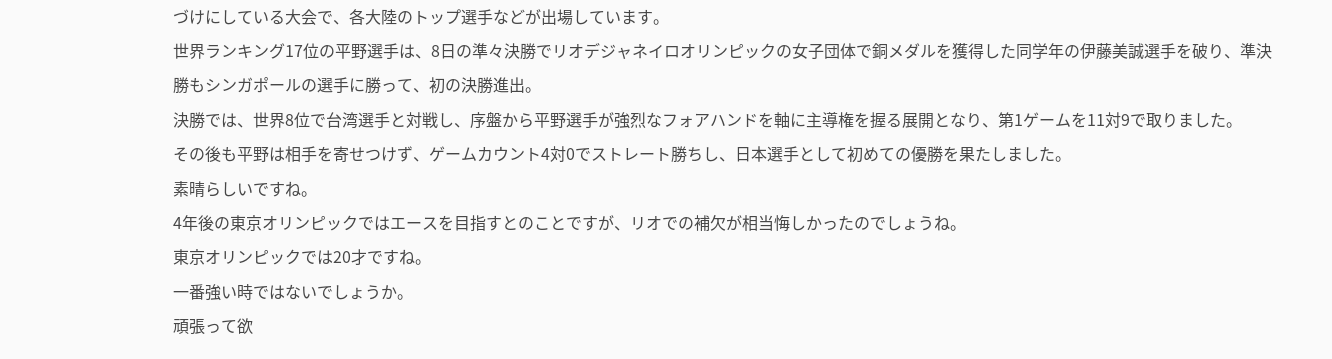づけにしている大会で、各大陸のトップ選手などが出場しています。
世界ランキング17位の平野選手は、8日の準々決勝でリオデジャネイロオリンピックの女子団体で銅メダルを獲得した同学年の伊藤美誠選手を破り、準決勝もシンガポールの選手に勝って、初の決勝進出。
決勝では、世界8位で台湾選手と対戦し、序盤から平野選手が強烈なフォアハンドを軸に主導権を握る展開となり、第1ゲームを11対9で取りました。
その後も平野は相手を寄せつけず、ゲームカウント4対0でストレート勝ちし、日本選手として初めての優勝を果たしました。
素晴らしいですね。
4年後の東京オリンピックではエースを目指すとのことですが、リオでの補欠が相当悔しかったのでしょうね。
東京オリンピックでは20才ですね。
一番強い時ではないでしょうか。
頑張って欲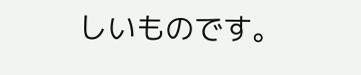しいものです。